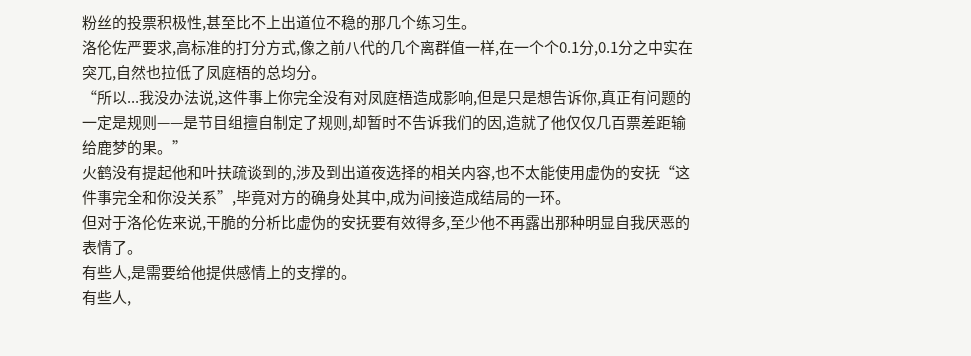粉丝的投票积极性,甚至比不上出道位不稳的那几个练习生。
洛伦佐严要求,高标准的打分方式,像之前八代的几个离群值一样,在一个个0.1分,0.1分之中实在突兀,自然也拉低了凤庭梧的总均分。
“所以...我没办法说,这件事上你完全没有对凤庭梧造成影响,但是只是想告诉你,真正有问题的一定是规则——是节目组擅自制定了规则,却暂时不告诉我们的因,造就了他仅仅几百票差距输给鹿梦的果。”
火鹤没有提起他和叶扶疏谈到的,涉及到出道夜选择的相关内容,也不太能使用虚伪的安抚“这件事完全和你没关系”,毕竟对方的确身处其中,成为间接造成结局的一环。
但对于洛伦佐来说,干脆的分析比虚伪的安抚要有效得多,至少他不再露出那种明显自我厌恶的表情了。
有些人,是需要给他提供感情上的支撑的。
有些人,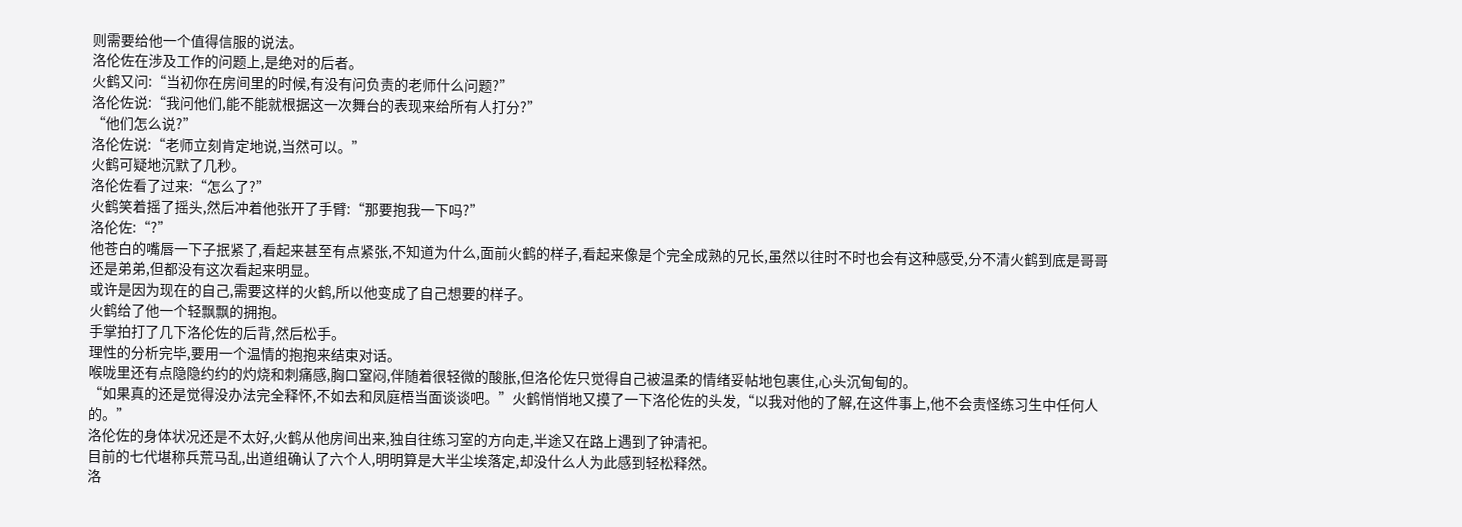则需要给他一个值得信服的说法。
洛伦佐在涉及工作的问题上,是绝对的后者。
火鹤又问:“当初你在房间里的时候,有没有问负责的老师什么问题?”
洛伦佐说:“我问他们,能不能就根据这一次舞台的表现来给所有人打分?”
“他们怎么说?”
洛伦佐说:“老师立刻肯定地说,当然可以。”
火鹤可疑地沉默了几秒。
洛伦佐看了过来:“怎么了?”
火鹤笑着摇了摇头,然后冲着他张开了手臂:“那要抱我一下吗?”
洛伦佐:“?”
他苍白的嘴唇一下子抿紧了,看起来甚至有点紧张,不知道为什么,面前火鹤的样子,看起来像是个完全成熟的兄长,虽然以往时不时也会有这种感受,分不清火鹤到底是哥哥还是弟弟,但都没有这次看起来明显。
或许是因为现在的自己,需要这样的火鹤,所以他变成了自己想要的样子。
火鹤给了他一个轻飘飘的拥抱。
手掌拍打了几下洛伦佐的后背,然后松手。
理性的分析完毕,要用一个温情的抱抱来结束对话。
喉咙里还有点隐隐约约的灼烧和刺痛感,胸口窒闷,伴随着很轻微的酸胀,但洛伦佐只觉得自己被温柔的情绪妥帖地包裹住,心头沉甸甸的。
“如果真的还是觉得没办法完全释怀,不如去和凤庭梧当面谈谈吧。”火鹤悄悄地又摸了一下洛伦佐的头发,“以我对他的了解,在这件事上,他不会责怪练习生中任何人的。”
洛伦佐的身体状况还是不太好,火鹤从他房间出来,独自往练习室的方向走,半途又在路上遇到了钟清祀。
目前的七代堪称兵荒马乱,出道组确认了六个人,明明算是大半尘埃落定,却没什么人为此感到轻松释然。
洛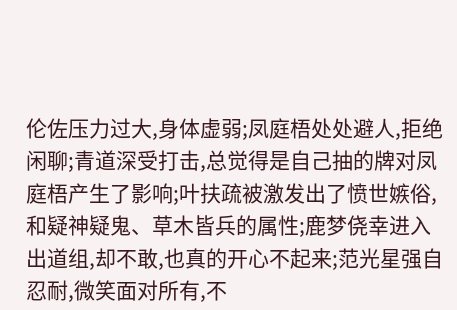伦佐压力过大,身体虚弱;凤庭梧处处避人,拒绝闲聊;青道深受打击,总觉得是自己抽的牌对凤庭梧产生了影响;叶扶疏被激发出了愤世嫉俗,和疑神疑鬼、草木皆兵的属性;鹿梦侥幸进入出道组,却不敢,也真的开心不起来;范光星强自忍耐,微笑面对所有,不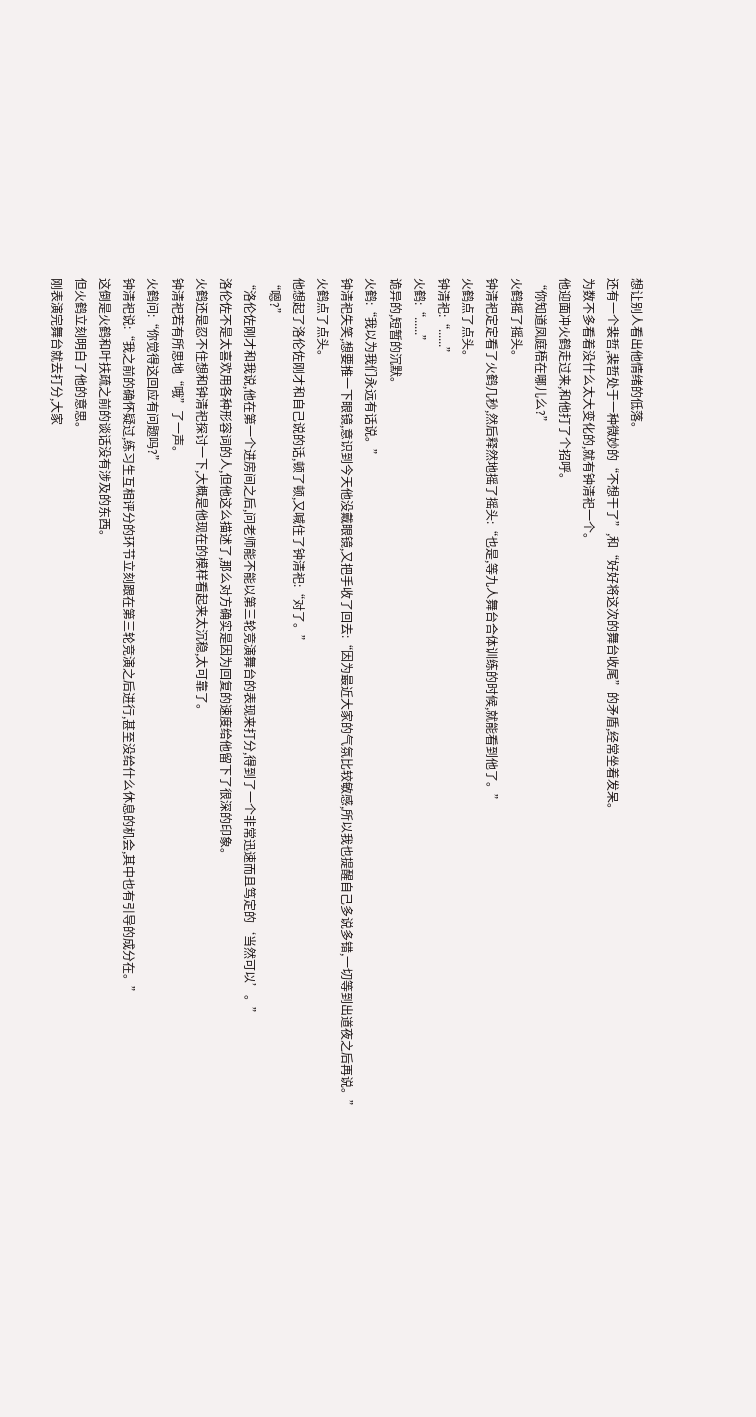想让别人看出他情绪的低落。
还有一个裴哲,裴哲处于一种微妙的“不想干了”,和“好好将这次的舞台收尾”的矛盾,经常坐着发呆。
为数不多看着没什么太大变化的,就有钟清祀一个。
他迎面冲火鹤走过来,和他打了个招呼。
“你知道凤庭梧在哪儿么?”
火鹤摇了摇头。
钟清祀定定看了火鹤几秒,然后释然地摇了摇头:“也是,等九人舞台合体训练的时候,就能看到他了。”
火鹤点了点头。
钟清祀:“......”
火鹤:“......”
诡异的,短暂的沉默。
火鹤:“我以为我们永远有话说。”
钟清祀失笑,想要推一下眼镜,意识到今天他没戴眼镜,又把手收了回去:“因为最近大家的气氛比较敏感,所以我也提醒自己多说多错,一切等到出道夜之后再说。”
火鹤点了点头。
他想起了洛伦佐刚才和自己说的话,顿了顿,又喊住了钟清祀:“对了。”
“嗯?”
“洛伦佐刚才和我说,他在第一个进房间之后,问老师能不能以第三轮竞演舞台的表现来打分,得到了一个非常迅速而且笃定的‘当然可以’。”
洛伦佐不是太喜欢用各种形容词的人,但他这么描述了,那么对方确实是因为回复的速度给他留下了很深的印象。
火鹤还是忍不住想和钟清祀探讨一下,大概是他现在的模样看起来太沉稳,太可靠了。
钟清祀若有所思地“哦”了一声。
火鹤问:“你觉得这回应有问题吗?”
钟清祀说:“我之前的确怀疑过,练习生互相评分的环节立刻跟在第三轮竞演之后进行,甚至没给什么休息的机会,其中也有引导的成分在。”
这倒是火鹤和叶扶疏之前的谈话没有涉及的东西。
但火鹤立刻明白了他的意思。
刚表演完舞台就去打分,大家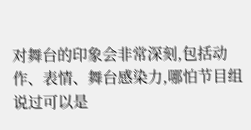对舞台的印象会非常深刻,包括动作、表情、舞台感染力,哪怕节目组说过可以是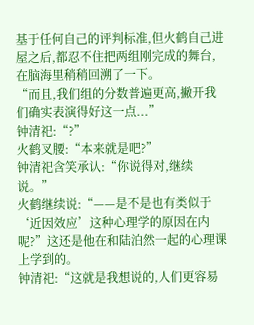基于任何自己的评判标准,但火鹤自己进屋之后,都忍不住把两组刚完成的舞台,在脑海里稍稍回溯了一下。
“而且,我们组的分数普遍更高,撇开我们确实表演得好这一点...”
钟清祀:“?”
火鹤叉腰:“本来就是吧?”
钟清祀含笑承认:“你说得对,继续说。”
火鹤继续说:“——是不是也有类似于‘近因效应’这种心理学的原因在内呢?”这还是他在和陆泊然一起的心理课上学到的。
钟清祀:“这就是我想说的,人们更容易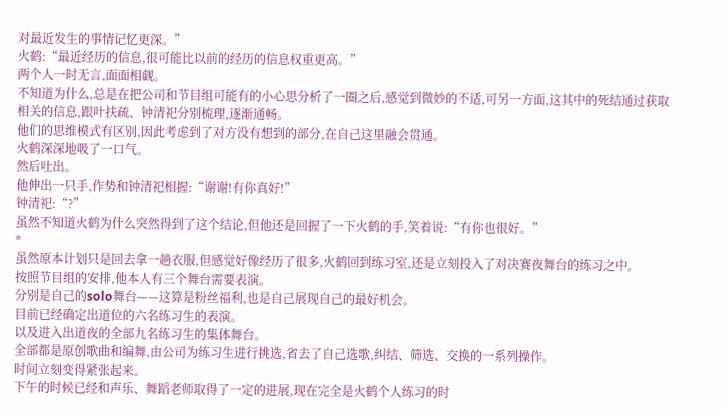对最近发生的事情记忆更深。”
火鹤:“最近经历的信息,很可能比以前的经历的信息权重更高。”
两个人一时无言,面面相觑。
不知道为什么,总是在把公司和节目组可能有的小心思分析了一圈之后,感觉到微妙的不适,可另一方面,这其中的死结通过获取相关的信息,跟叶扶疏、钟清祀分别梳理,逐渐通畅。
他们的思维模式有区别,因此考虑到了对方没有想到的部分,在自己这里融会贯通。
火鹤深深地吸了一口气。
然后吐出。
他伸出一只手,作势和钟清祀相握:“谢谢!有你真好!”
钟清祀:“?”
虽然不知道火鹤为什么突然得到了这个结论,但他还是回握了一下火鹤的手,笑着说:“有你也很好。”
*
虽然原本计划只是回去拿一趟衣服,但感觉好像经历了很多,火鹤回到练习室,还是立刻投入了对决赛夜舞台的练习之中。
按照节目组的安排,他本人有三个舞台需要表演。
分别是自己的solo舞台——这算是粉丝福利,也是自己展现自己的最好机会。
目前已经确定出道位的六名练习生的表演。
以及进入出道夜的全部九名练习生的集体舞台。
全部都是原创歌曲和编舞,由公司为练习生进行挑选,省去了自己选歌,纠结、筛选、交换的一系列操作。
时间立刻变得紧张起来。
下午的时候已经和声乐、舞蹈老师取得了一定的进展,现在完全是火鹤个人练习的时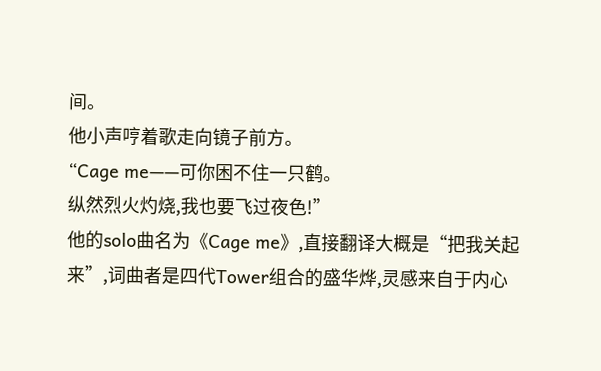间。
他小声哼着歌走向镜子前方。
“Cage me——可你困不住一只鹤。
纵然烈火灼烧,我也要飞过夜色!”
他的solo曲名为《Cage me》,直接翻译大概是“把我关起来”,词曲者是四代Tower组合的盛华烨,灵感来自于内心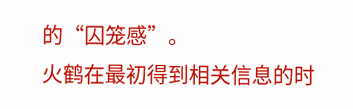的“囚笼感”。
火鹤在最初得到相关信息的时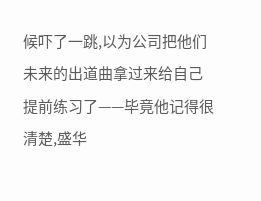候吓了一跳,以为公司把他们未来的出道曲拿过来给自己提前练习了——毕竟他记得很清楚,盛华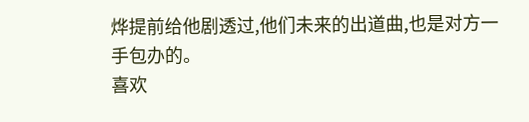烨提前给他剧透过,他们未来的出道曲,也是对方一手包办的。
喜欢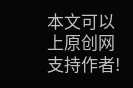本文可以上原创网支持作者!